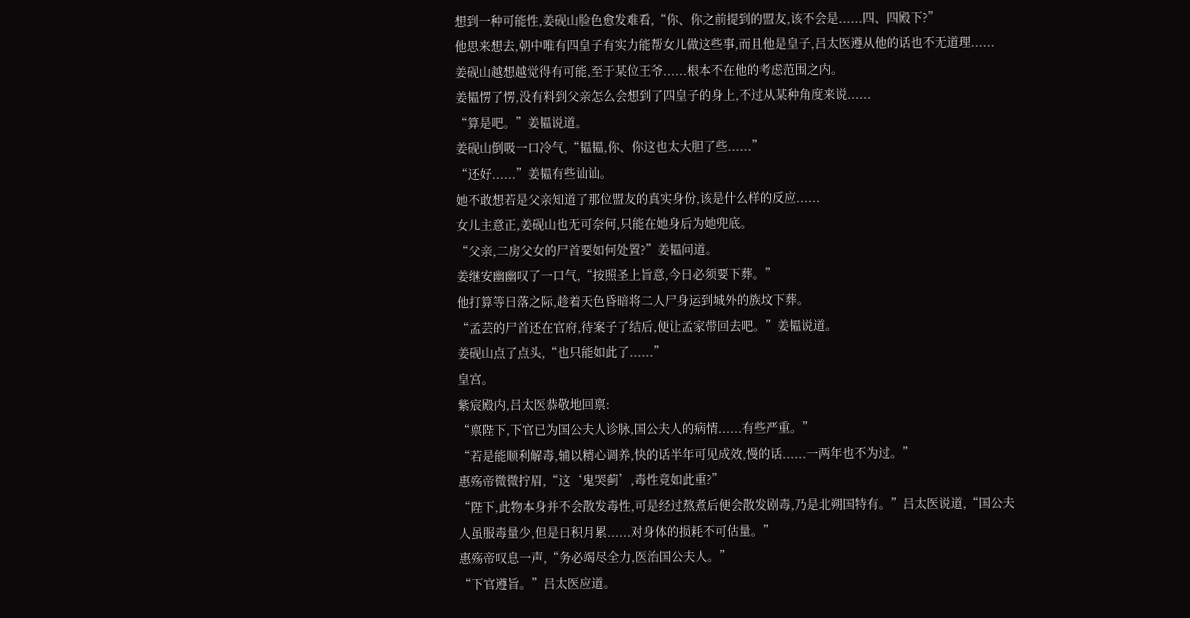想到一种可能性,姜砚山脸色愈发难看,“你、你之前提到的盟友,该不会是......四、四殿下?”
他思来想去,朝中唯有四皇子有实力能帮女儿做这些事,而且他是皇子,吕太医遵从他的话也不无道理......
姜砚山越想越觉得有可能,至于某位王爷......根本不在他的考虑范围之内。
姜韫愣了愣,没有料到父亲怎么会想到了四皇子的身上,不过从某种角度来说......
“算是吧。”姜韫说道。
姜砚山倒吸一口冷气,“韫韫,你、你这也太大胆了些......”
“还好......”姜韫有些讪讪。
她不敢想若是父亲知道了那位盟友的真实身份,该是什么样的反应......
女儿主意正,姜砚山也无可奈何,只能在她身后为她兜底。
“父亲,二房父女的尸首要如何处置?”姜韫问道。
姜继安幽幽叹了一口气,“按照圣上旨意,今日必须要下葬。”
他打算等日落之际,趁着天色昏暗将二人尸身运到城外的族坟下葬。
“孟芸的尸首还在官府,待案子了结后,便让孟家带回去吧。”姜韫说道。
姜砚山点了点头,“也只能如此了......”
皇宫。
紫宸殿内,吕太医恭敬地回禀:
“禀陛下,下官已为国公夫人诊脉,国公夫人的病情......有些严重。”
“若是能顺利解毒,辅以精心调养,快的话半年可见成效,慢的话......一两年也不为过。”
惠殇帝微微拧眉,“这‘鬼哭蓟’,毒性竟如此重?”
“陛下,此物本身并不会散发毒性,可是经过熬煮后便会散发剧毒,乃是北朔国特有。”吕太医说道,“国公夫人虽服毒量少,但是日积月累......对身体的损耗不可估量。”
惠殇帝叹息一声,“务必竭尽全力,医治国公夫人。”
“下官遵旨。”吕太医应道。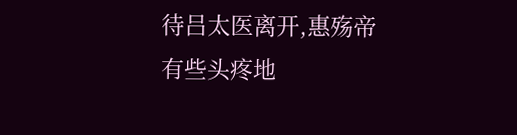待吕太医离开,惠殇帝有些头疼地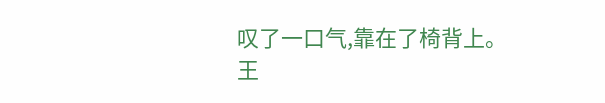叹了一口气,靠在了椅背上。
王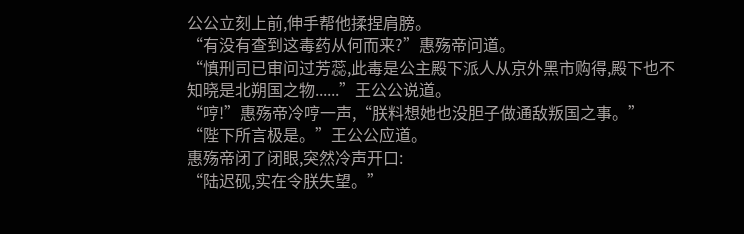公公立刻上前,伸手帮他揉捏肩膀。
“有没有查到这毒药从何而来?”惠殇帝问道。
“慎刑司已审问过芳蕊,此毒是公主殿下派人从京外黑市购得,殿下也不知晓是北朔国之物......”王公公说道。
“哼!”惠殇帝冷哼一声,“朕料想她也没胆子做通敌叛国之事。”
“陛下所言极是。”王公公应道。
惠殇帝闭了闭眼,突然冷声开口:
“陆迟砚,实在令朕失望。”